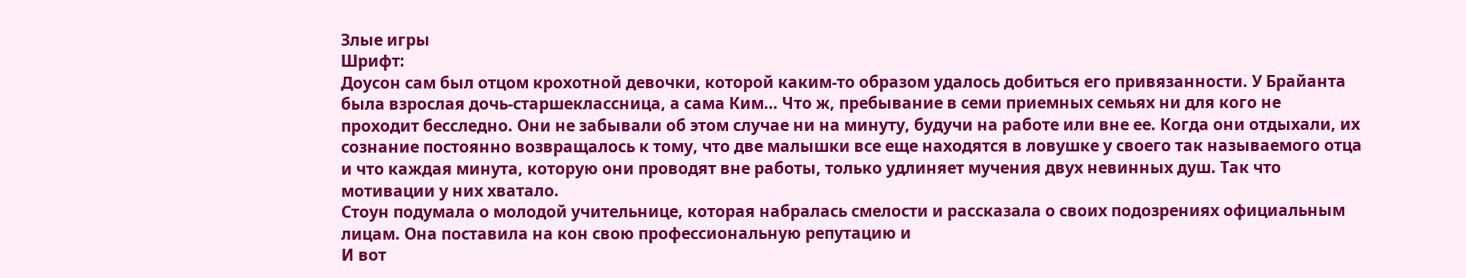Злые игры
Шрифт:
Доусон сам был отцом крохотной девочки, которой каким-то образом удалось добиться его привязанности. У Брайанта была взрослая дочь-старшеклассница, а сама Ким… Что ж, пребывание в семи приемных семьях ни для кого не проходит бесследно. Они не забывали об этом случае ни на минуту, будучи на работе или вне ее. Когда они отдыхали, их сознание постоянно возвращалось к тому, что две малышки все еще находятся в ловушке у своего так называемого отца и что каждая минута, которую они проводят вне работы, только удлиняет мучения двух невинных душ. Так что мотивации у них хватало.
Стоун подумала о молодой учительнице, которая набралась смелости и рассказала о своих подозрениях официальным лицам. Она поставила на кон свою профессиональную репутацию и
И вот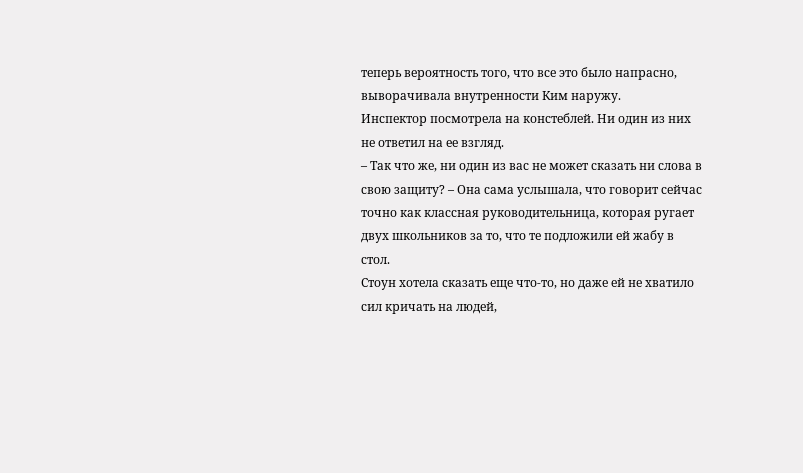теперь вероятность того, что все это было напрасно, выворачивала внутренности Ким наружу.
Инспектор посмотрела на констеблей. Ни один из них не ответил на ее взгляд.
– Так что же, ни один из вас не может сказать ни слова в свою защиту? – Она сама услышала, что говорит сейчас точно как классная руководительница, которая ругает двух школьников за то, что те подложили ей жабу в стол.
Стоун хотела сказать еще что-то, но даже ей не хватило сил кричать на людей,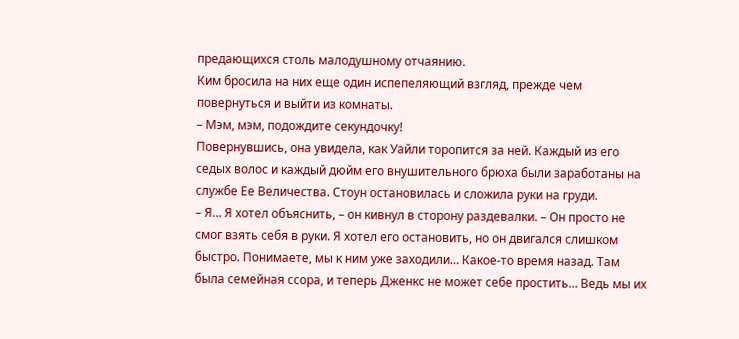предающихся столь малодушному отчаянию.
Ким бросила на них еще один испепеляющий взгляд, прежде чем повернуться и выйти из комнаты.
– Мэм, мэм, подождите секундочку!
Повернувшись, она увидела, как Уайли торопится за ней. Каждый из его седых волос и каждый дюйм его внушительного брюха были заработаны на службе Ее Величества. Стоун остановилась и сложила руки на груди.
– Я… Я хотел объяснить, – он кивнул в сторону раздевалки. – Он просто не смог взять себя в руки. Я хотел его остановить, но он двигался слишком быстро. Понимаете, мы к ним уже заходили… Какое-то время назад. Там была семейная ссора, и теперь Дженкс не может себе простить… Ведь мы их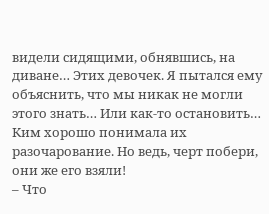видели сидящими, обнявшись, на диване… Этих девочек. Я пытался ему объяснить, что мы никак не могли этого знать… Или как-то остановить…
Ким хорошо понимала их разочарование. Но ведь, черт побери, они же его взяли!
– Что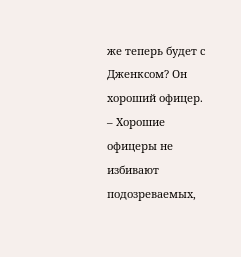же теперь будет с Дженксом? Он хороший офицер.
– Хорошие офицеры не избивают подозреваемых,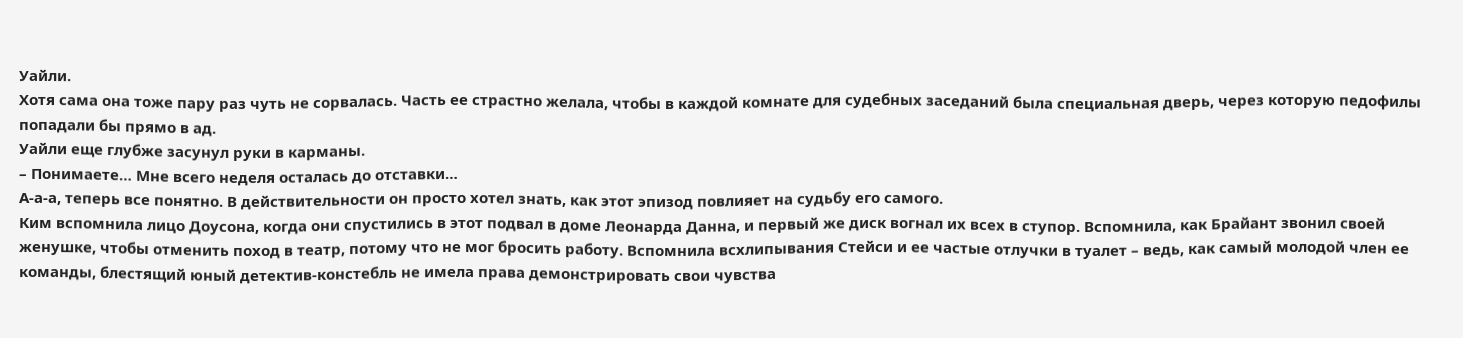Уайли.
Хотя сама она тоже пару раз чуть не сорвалась. Часть ее страстно желала, чтобы в каждой комнате для судебных заседаний была специальная дверь, через которую педофилы попадали бы прямо в ад.
Уайли еще глубже засунул руки в карманы.
– Понимаете… Мне всего неделя осталась до отставки…
А-а-а, теперь все понятно. В действительности он просто хотел знать, как этот эпизод повлияет на судьбу его самого.
Ким вспомнила лицо Доусона, когда они спустились в этот подвал в доме Леонарда Данна, и первый же диск вогнал их всех в ступор. Вспомнила, как Брайант звонил своей женушке, чтобы отменить поход в театр, потому что не мог бросить работу. Вспомнила всхлипывания Стейси и ее частые отлучки в туалет – ведь, как самый молодой член ее команды, блестящий юный детектив-констебль не имела права демонстрировать свои чувства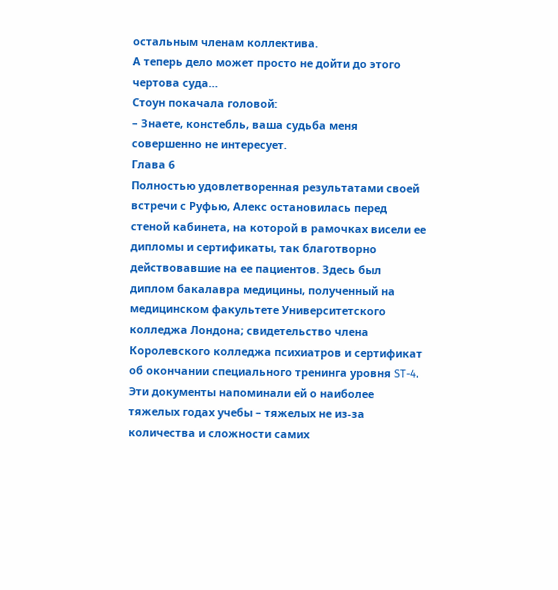остальным членам коллектива.
А теперь дело может просто не дойти до этого чертова суда…
Стоун покачала головой:
– Знаете, констебль, ваша судьба меня совершенно не интересует.
Глава 6
Полностью удовлетворенная результатами своей встречи с Руфью, Алекс остановилась перед стеной кабинета, на которой в рамочках висели ее дипломы и сертификаты, так благотворно действовавшие на ее пациентов. Здесь был диплом бакалавра медицины, полученный на медицинском факультете Университетского колледжа Лондона; свидетельство члена Королевского колледжа психиатров и сертификат об окончании специального тренинга уровня ST-4. Эти документы напоминали ей о наиболее тяжелых годах учебы – тяжелых не из-за количества и сложности самих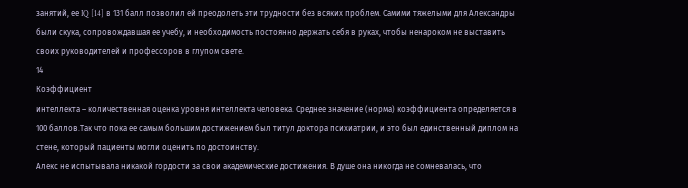занятий, ее IQ [14] в 131 балл позволил ей преодолеть эти трудности без всяких проблем. Самими тяжелыми для Александры были скука, сопровождавшая ее учебу, и необходимость постоянно держать себя в руках, чтобы ненароком не выставить своих руководителей и профессоров в глупом свете.
14
Коэффициент
интеллекта – количественная оценка уровня интеллекта человека. Среднее значение (норма) коэффициента определяется в 100 баллов.Так что пока ее самым большим достижением был титул доктора психиатрии, и это был единственный диплом на стене, который пациенты могли оценить по достоинству.
Алекс не испытывала никакой гордости за свои академические достижения. В душе она никогда не сомневалась, что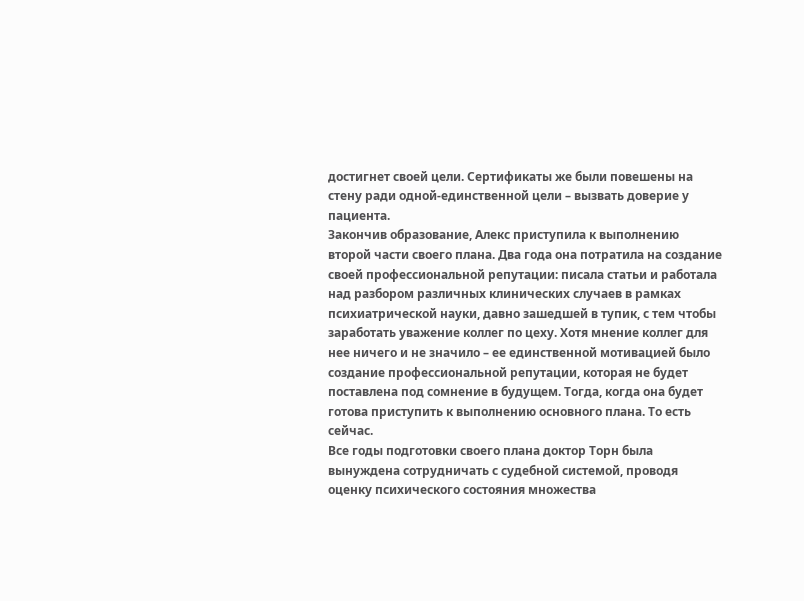достигнет своей цели. Сертификаты же были повешены на стену ради одной-единственной цели – вызвать доверие у пациента.
Закончив образование, Алекс приступила к выполнению второй части своего плана. Два года она потратила на создание своей профессиональной репутации: писала статьи и работала над разбором различных клинических случаев в рамках психиатрической науки, давно зашедшей в тупик, с тем чтобы заработать уважение коллег по цеху. Хотя мнение коллег для нее ничего и не значило – ее единственной мотивацией было создание профессиональной репутации, которая не будет поставлена под сомнение в будущем. Тогда, когда она будет готова приступить к выполнению основного плана. То есть сейчас.
Все годы подготовки своего плана доктор Торн была вынуждена сотрудничать с судебной системой, проводя оценку психического состояния множества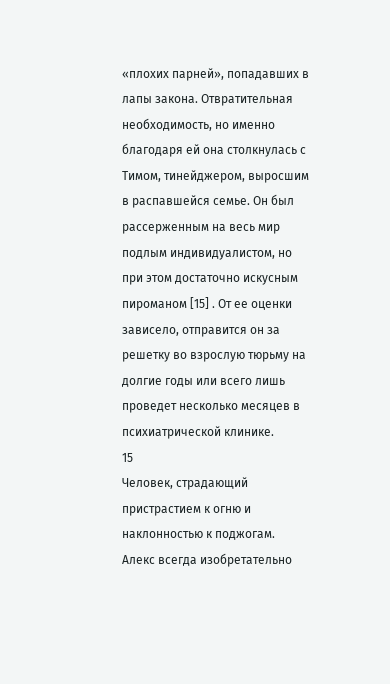«плохих парней», попадавших в лапы закона. Отвратительная необходимость, но именно благодаря ей она столкнулась с Тимом, тинейджером, выросшим в распавшейся семье. Он был рассерженным на весь мир подлым индивидуалистом, но при этом достаточно искусным пироманом [15] . От ее оценки зависело, отправится он за решетку во взрослую тюрьму на долгие годы или всего лишь проведет несколько месяцев в психиатрической клинике.
15
Человек, страдающий пристрастием к огню и наклонностью к поджогам.
Алекс всегда изобретательно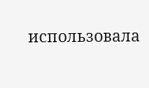использовала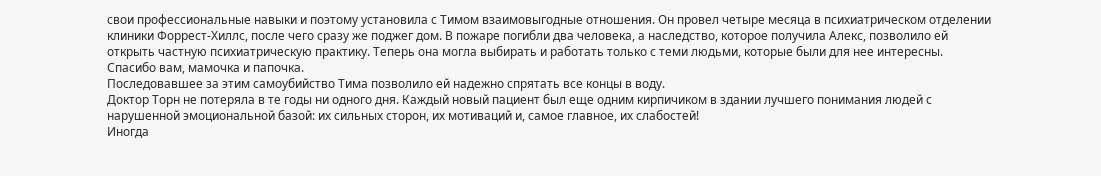свои профессиональные навыки и поэтому установила с Тимом взаимовыгодные отношения. Он провел четыре месяца в психиатрическом отделении клиники Форрест-Хиллс, после чего сразу же поджег дом. В пожаре погибли два человека, а наследство, которое получила Алекс, позволило ей открыть частную психиатрическую практику. Теперь она могла выбирать и работать только с теми людьми, которые были для нее интересны. Спасибо вам, мамочка и папочка.
Последовавшее за этим самоубийство Тима позволило ей надежно спрятать все концы в воду.
Доктор Торн не потеряла в те годы ни одного дня. Каждый новый пациент был еще одним кирпичиком в здании лучшего понимания людей с нарушенной эмоциональной базой: их сильных сторон, их мотиваций и, самое главное, их слабостей!
Иногда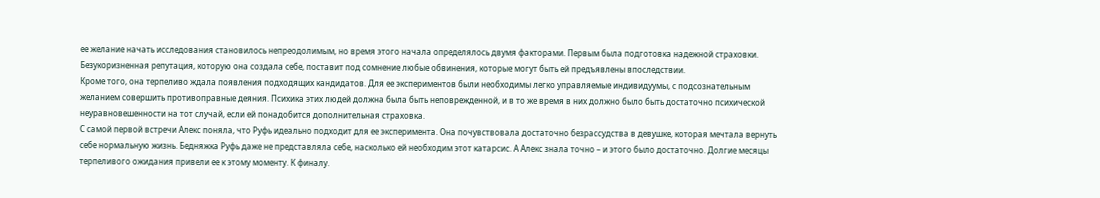ее желание начать исследования становилось непреодолимым, но время этого начала определялось двумя факторами. Первым была подготовка надежной страховки. Безукоризненная репутация, которую она создала себе, поставит под сомнение любые обвинения, которые могут быть ей предъявлены впоследствии.
Кроме того, она терпеливо ждала появления подходящих кандидатов. Для ее экспериментов были необходимы легко управляемые индивидуумы, с подсознательным желанием совершить противоправные деяния. Психика этих людей должна была быть неповрежденной, и в то же время в них должно было быть достаточно психической неуравновешенности на тот случай, если ей понадобится дополнительная страховка.
С самой первой встречи Алекс поняла, что Руфь идеально подходит для ее эксперимента. Она почувствовала достаточно безрассудства в девушке, которая мечтала вернуть себе нормальную жизнь. Бедняжка Руфь даже не представляла себе, насколько ей необходим этот катарсис. А Алекс знала точно – и этого было достаточно. Долгие месяцы терпеливого ожидания привели ее к этому моменту. К финалу.